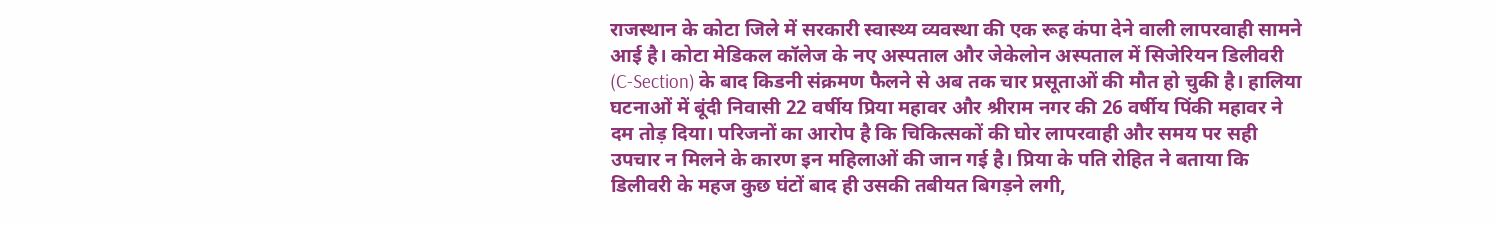राजस्थान के कोटा जिले में सरकारी स्वास्थ्य व्यवस्था की एक रूह कंपा देने वाली लापरवाही सामने आई है। कोटा मेडिकल कॉलेज के नए अस्पताल और जेकेलोन अस्पताल में सिजेरियन डिलीवरी (C-Section) के बाद किडनी संक्रमण फैलने से अब तक चार प्रसूताओं की मौत हो चुकी है। हालिया घटनाओं में बूंदी निवासी 22 वर्षीय प्रिया महावर और श्रीराम नगर की 26 वर्षीय पिंकी महावर ने दम तोड़ दिया। परिजनों का आरोप है कि चिकित्सकों की घोर लापरवाही और समय पर सही उपचार न मिलने के कारण इन महिलाओं की जान गई है। प्रिया के पति रोहित ने बताया कि डिलीवरी के महज कुछ घंटों बाद ही उसकी तबीयत बिगड़ने लगी,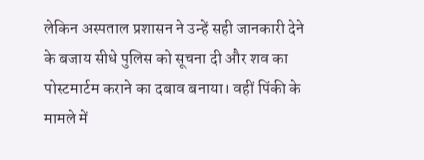लेकिन अस्पताल प्रशासन ने उन्हें सही जानकारी देने के बजाय सीधे पुलिस को सूचना दी और शव का पोस्टमार्टम कराने का दबाव बनाया। वहीं पिंकी के मामले में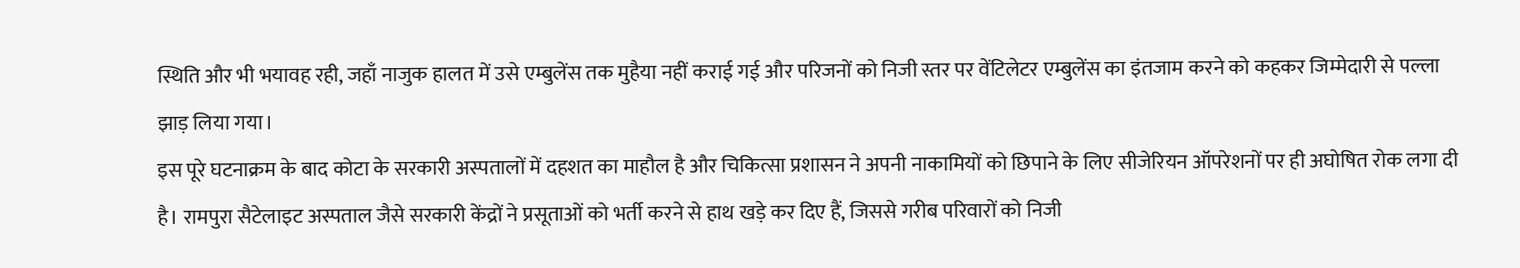स्थिति और भी भयावह रही, जहाँ नाजुक हालत में उसे एम्बुलेंस तक मुहैया नहीं कराई गई और परिजनों को निजी स्तर पर वेंटिलेटर एम्बुलेंस का इंतजाम करने को कहकर जिम्मेदारी से पल्ला झाड़ लिया गया।
इस पूरे घटनाक्रम के बाद कोटा के सरकारी अस्पतालों में दहशत का माहौल है और चिकित्सा प्रशासन ने अपनी नाकामियों को छिपाने के लिए सीजेरियन ऑपरेशनों पर ही अघोषित रोक लगा दी है। रामपुरा सैटेलाइट अस्पताल जैसे सरकारी केंद्रों ने प्रसूताओं को भर्ती करने से हाथ खड़े कर दिए हैं, जिससे गरीब परिवारों को निजी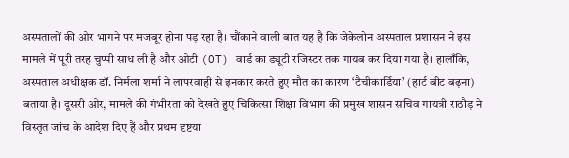अस्पतालों की ओर भागने पर मजबूर होना पड़ रहा है। चौंकाने वाली बात यह है कि जेकेलोन अस्पताल प्रशासन ने इस मामले में पूरी तरह चुप्पी साध ली है और ओटी (OT) वार्ड का ड्यूटी रजिस्टर तक गायब कर दिया गया है। हालाँकि, अस्पताल अधीक्षक डॉ. निर्मला शर्मा ने लापरवाही से इनकार करते हुए मौत का कारण ‘टैचीकार्डिया’ (हार्ट बीट बढ़ना) बताया है। दूसरी ओर, मामले की गंभीरता को देखते हुए चिकित्सा शिक्षा विभाग की प्रमुख शासन सचिव गायत्री राठौड़ ने विस्तृत जांच के आदेश दिए हैं और प्रथम दृष्टया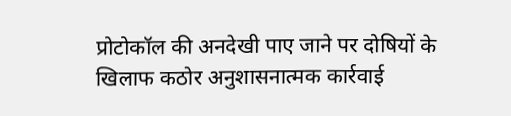प्रोटोकॉल की अनदेखी पाए जाने पर दोषियों के खिलाफ कठोर अनुशासनात्मक कार्रवाई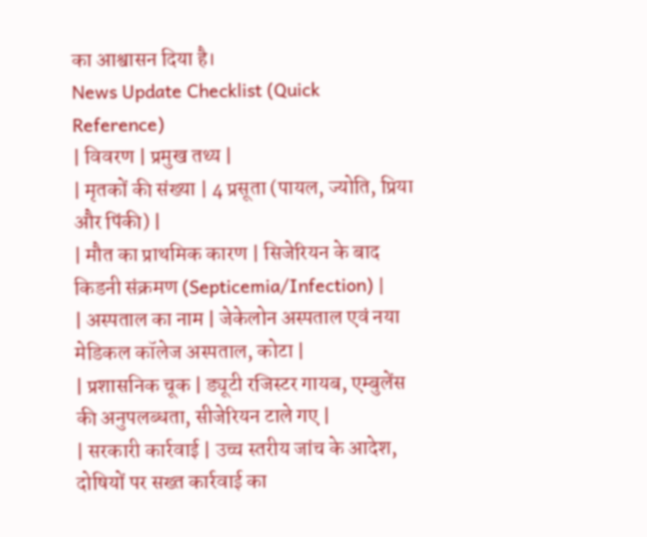का आश्वासन दिया है।
News Update Checklist (Quick Reference)
| विवरण | प्रमुख तथ्य |
| मृतकों की संख्या | 4 प्रसूता (पायल, ज्योति, प्रिया और पिंकी) |
| मौत का प्राथमिक कारण | सिजेरियन के बाद किडनी संक्रमण (Septicemia/Infection) |
| अस्पताल का नाम | जेकेलोन अस्पताल एवं नया मेडिकल कॉलेज अस्पताल, कोटा |
| प्रशासनिक चूक | ड्यूटी रजिस्टर गायब, एम्बुलेंस की अनुपलब्धता, सीजेरियन टाले गए |
| सरकारी कार्रवाई | उच्च स्तरीय जांच के आदेश, दोषियों पर सख्त कार्रवाई का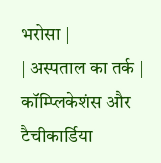भरोसा |
| अस्पताल का तर्क | कॉम्प्लिकेशंस और टैचीकार्डिया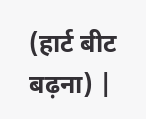(हार्ट बीट बढ़ना) |